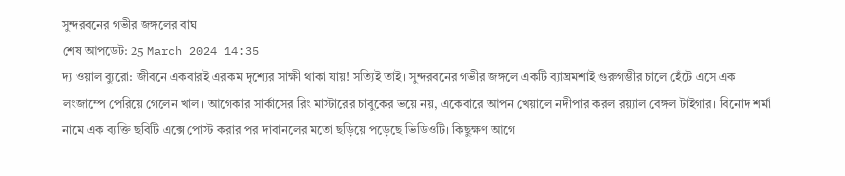সুন্দরবনের গভীর জঙ্গলের বাঘ
শেষ আপডেট: 25 March 2024 14:35
দ্য ওয়াল ব্যুরো: জীবনে একবারই এরকম দৃশ্যের সাক্ষী থাকা যায়! সত্যিই তাই। সুন্দরবনের গভীর জঙ্গলে একটি ব্যাঘ্রমশাই গুরুগম্ভীর চালে হেঁটে এসে এক লংজাম্পে পেরিয়ে গেলেন খাল। আগেকার সার্কাসের রিং মাস্টারের চাবুকের ভয়ে নয়, একেবারে আপন খেয়ালে নদীপার করল রয়্যাল বেঙ্গল টাইগার। বিনোদ শর্মা নামে এক ব্যক্তি ছবিটি এক্সে পোস্ট করার পর দাবানলের মতো ছড়িয়ে পড়েছে ভিডিওটি। কিছুক্ষণ আগে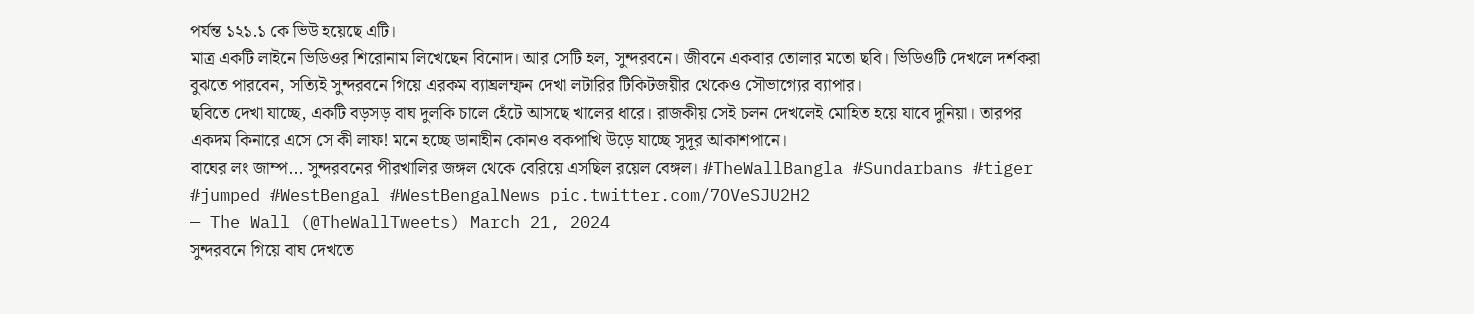পর্যন্ত ১২১.১ কে ভিউ হয়েছে এটি।
মাত্র একটি লাইনে ভিডিওর শিরোনাম লিখেছেন বিনোদ। আর সেটি হল, সুন্দরবনে। জীবনে একবার তোলার মতো ছবি। ভিডিওটি দেখলে দর্শকরা বুঝতে পারবেন, সত্যিই সুন্দরবনে গিয়ে এরকম ব্যাঘ্রলম্ফন দেখা লটারির টিকিটজয়ীর থেকেও সৌভাগ্যের ব্যাপার।
ছবিতে দেখা যাচ্ছে, একটি বড়সড় বাঘ দুলকি চালে হেঁটে আসছে খালের ধারে। রাজকীয় সেই চলন দেখলেই মোহিত হয়ে যাবে দুনিয়া। তারপর একদম কিনারে এসে সে কী লাফ! মনে হচ্ছে ডানাহীন কোনও বকপাখি উড়ে যাচ্ছে সুদূর আকাশপানে।
বাঘের লং জাম্প... সুন্দরবনের পীরখালির জঙ্গল থেকে বেরিয়ে এসছিল রয়েল বেঙ্গল। #TheWallBangla #Sundarbans #tiger #jumped #WestBengal #WestBengalNews pic.twitter.com/7OVeSJU2H2
— The Wall (@TheWallTweets) March 21, 2024
সুন্দরবনে গিয়ে বাঘ দেখতে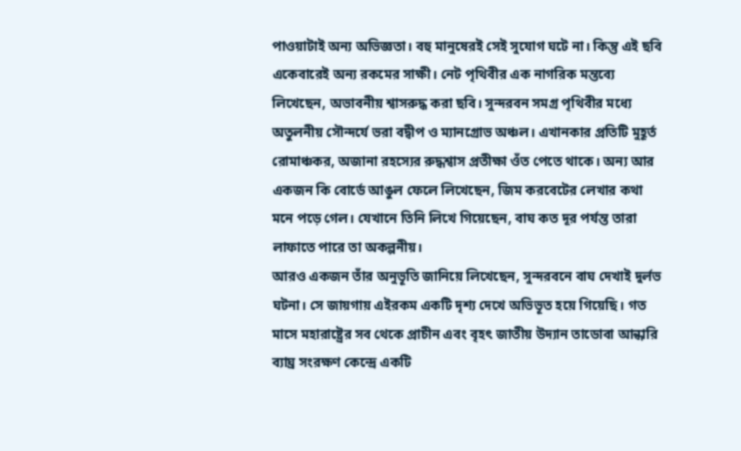পাওয়াটাই অন্য অভিজ্ঞতা। বহু মানুষেরই সেই সুযোগ ঘটে না। কিন্তু এই ছবি একেবারেই অন্য রকমের সাক্ষী। নেট পৃথিবীর এক নাগরিক মন্তব্যে লিখেছেন, অভাবনীয় শ্বাসরুদ্ধ করা ছবি। সুন্দরবন সমগ্র পৃথিবীর মধ্যে অতুলনীয় সৌন্দর্যে ভরা বদ্বীপ ও ম্যানগ্রোভ অঞ্চল। এখানকার প্রতিটি মুহূর্ত রোমাঞ্চকর, অজানা রহস্যের রুদ্ধশ্বাস প্রতীক্ষা ওঁত পেতে থাকে। অন্য আর একজন কি বোর্ডে আঙুল ফেলে লিখেছেন, জিম করবেটের লেখার কথা মনে পড়ে গেল। যেখানে তিনি লিখে গিয়েছেন, বাঘ কত দূর পর্যন্ত তারা লাফাতে পারে তা অকল্পনীয়।
আরও একজন তাঁর অনুভূতি জানিয়ে লিখেছেন, সুন্দরবনে বাঘ দেখাই দুর্লভ ঘটনা। সে জায়গায় এইরকম একটি দৃশ্য দেখে অভিভূত হয়ে গিয়েছি। গত মাসে মহারাষ্ট্রের সব থেকে প্রাচীন এবং বৃহৎ জাতীয় উদ্যান তাডোবা আন্ধারি ব্যাঘ্র সংরক্ষণ কেন্দ্রে একটি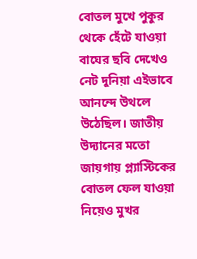বোতল মুখে পুকুর থেকে হেঁটে যাওয়া বাঘের ছবি দেখেও নেট দুনিয়া এইভাবে আনন্দে উথলে উঠেছিল। জাতীয় উদ্যানের মতো জায়গায় প্ল্যাস্টিকের বোতল ফেল যাওয়া নিয়েও মুখর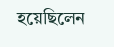হয়েছিলেন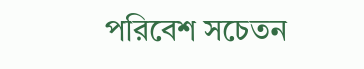পরিবেশ সচেতন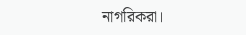নাগরিকরা।